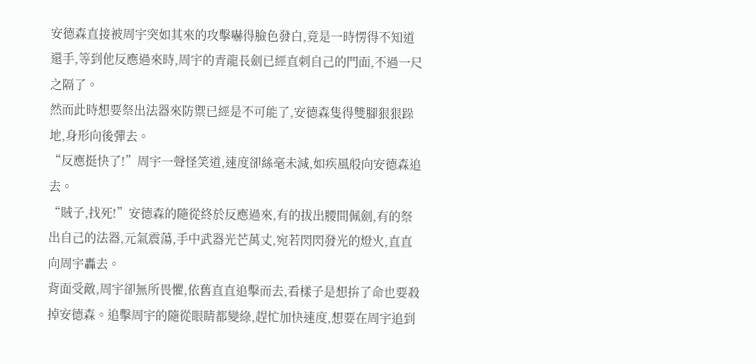安德森直接被周宇突如其來的攻擊嚇得臉色發白,竟是一時愣得不知道還手,等到他反應過來時,周宇的青龍長劍已經直刺自己的門面,不過一尺之隔了。
然而此時想要祭出法器來防禦已經是不可能了,安德森隻得雙腳狠狠跺地,身形向後彈去。
“反應挺快了!”周宇一聲怪笑道,速度卻絲毫未減,如疾風般向安德森追去。
“賊子,找死!”安德森的隨從終於反應過來,有的拔出腰間佩劍,有的祭出自己的法器,元氣震蕩,手中武器光芒萬丈,宛若閃閃發光的燈火,直直向周宇轟去。
背面受敵,周宇卻無所畏懼,依舊直直追擊而去,看樣子是想拚了命也要殺掉安德森。追擊周宇的隨從眼睛都變綠,趕忙加快速度,想要在周宇追到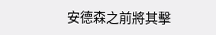安德森之前將其擊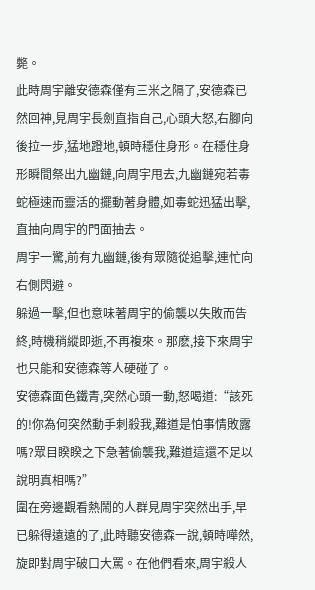斃。
此時周宇離安德森僅有三米之隔了,安德森已然回神,見周宇長劍直指自己,心頭大怒,右腳向後拉一步,猛地蹬地,頓時穩住身形。在穩住身形瞬間祭出九幽鏈,向周宇甩去,九幽鏈宛若毒蛇極速而靈活的擺動著身體,如毒蛇迅猛出擊,直抽向周宇的門面抽去。
周宇一驚,前有九幽鏈,後有眾隨從追擊,連忙向右側閃避。
躲過一擊,但也意味著周宇的偷襲以失敗而告終,時機稍縱即逝,不再複來。那麽,接下來周宇也只能和安德森等人硬碰了。
安德森面色鐵青,突然心頭一動,怒喝道:“該死的!你為何突然動手刺殺我,難道是怕事情敗露嗎?眾目睽睽之下急著偷襲我,難道這還不足以說明真相嗎?”
圍在旁邊觀看熱鬧的人群見周宇突然出手,早已躲得遠遠的了,此時聽安德森一說,頓時嘩然,旋即對周宇破口大罵。在他們看來,周宇殺人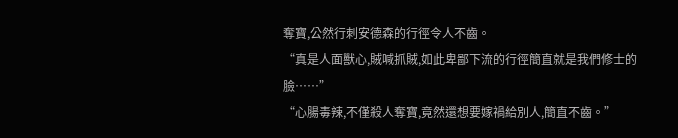奪寶,公然行刺安德森的行徑令人不齒。
“真是人面獸心,賊喊抓賊,如此卑鄙下流的行徑簡直就是我們修士的臉……”
“心腸毒辣,不僅殺人奪寶,竟然還想要嫁禍給別人,簡直不齒。”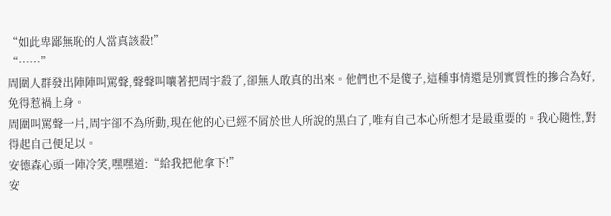“如此卑鄙無恥的人當真該殺!”
“……”
周圍人群發出陣陣叫罵聲,聲聲叫嚷著把周宇殺了,卻無人敢真的出來。他們也不是傻子,這種事情還是別實質性的摻合為好,免得惹禍上身。
周圍叫罵聲一片,周宇卻不為所動,現在他的心已經不屑於世人所說的黑白了,唯有自己本心所想才是最重要的。我心隨性,對得起自己便足以。
安德森心頭一陣冷笑,嘿嘿道:“給我把他拿下!”
安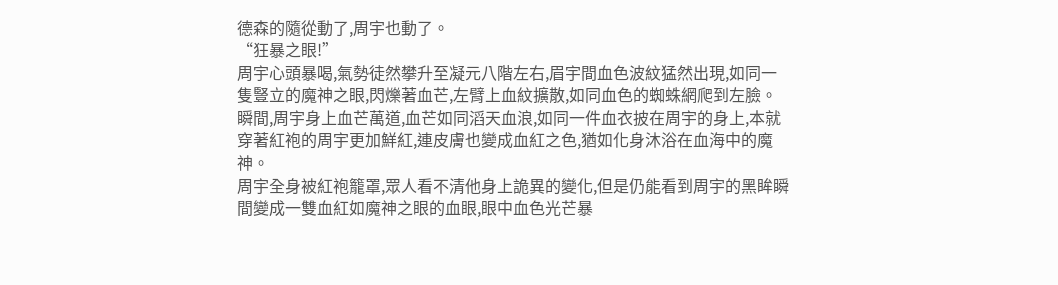德森的隨從動了,周宇也動了。
“狂暴之眼!”
周宇心頭暴喝,氣勢徒然攀升至凝元八階左右,眉宇間血色波紋猛然出現,如同一隻豎立的魔神之眼,閃爍著血芒,左臂上血紋擴散,如同血色的蜘蛛網爬到左臉。瞬間,周宇身上血芒萬道,血芒如同滔天血浪,如同一件血衣披在周宇的身上,本就穿著紅袍的周宇更加鮮紅,連皮膚也變成血紅之色,猶如化身沐浴在血海中的魔神。
周宇全身被紅袍籠罩,眾人看不清他身上詭異的變化,但是仍能看到周宇的黑眸瞬間變成一雙血紅如魔神之眼的血眼,眼中血色光芒暴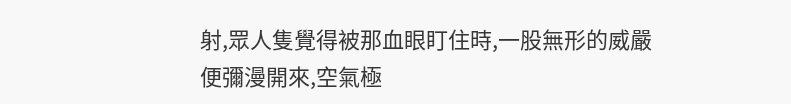射,眾人隻覺得被那血眼盯住時,一股無形的威嚴便彌漫開來,空氣極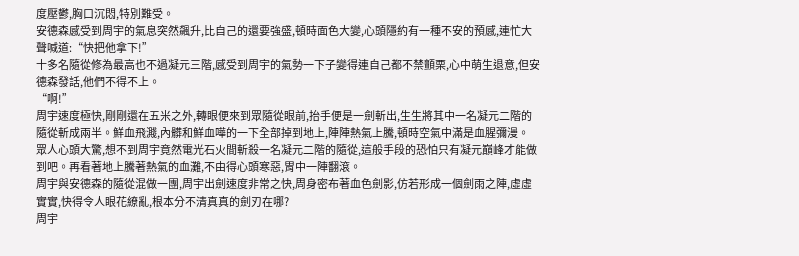度壓鬱,胸口沉悶,特別難受。
安德森感受到周宇的氣息突然飆升,比自己的還要強盛,頓時面色大變,心頭隱約有一種不安的預感,連忙大聲喊道:“快把他拿下!”
十多名隨從修為最高也不過凝元三階,感受到周宇的氣勢一下子變得連自己都不禁顫栗,心中萌生退意,但安德森發話,他們不得不上。
“啊!”
周宇速度極快,剛剛還在五米之外,轉眼便來到眾隨從眼前,抬手便是一劍斬出,生生將其中一名凝元二階的隨從斬成兩半。鮮血飛濺,內髒和鮮血嘩的一下全部掉到地上,陣陣熱氣上騰,頓時空氣中滿是血腥彌漫。
眾人心頭大驚,想不到周宇竟然電光石火間斬殺一名凝元二階的隨從,這般手段的恐怕只有凝元巔峰才能做到吧。再看著地上騰著熱氣的血灘,不由得心頭寒惡,胃中一陣翻滾。
周宇與安德森的隨從混做一團,周宇出劍速度非常之快,周身密布著血色劍影,仿若形成一個劍雨之陣,虛虛實實,快得令人眼花繚亂,根本分不清真真的劍刃在哪?
周宇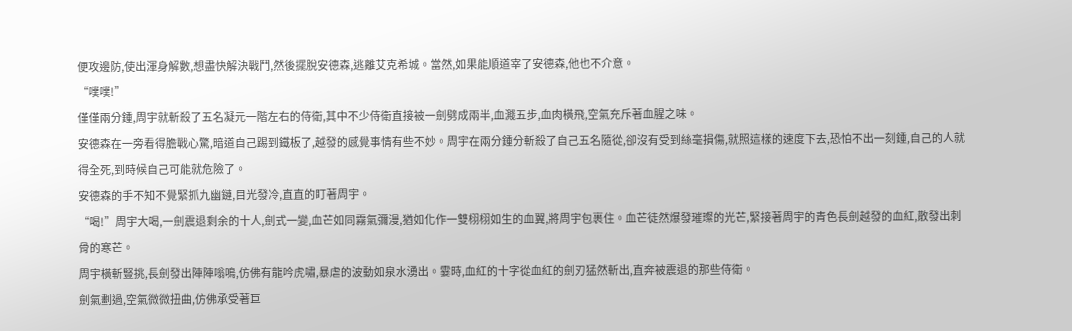便攻邊防,使出渾身解數,想盡快解決戰鬥,然後擺脫安德森,逃離艾克希城。當然,如果能順道宰了安德森,他也不介意。
“噗噗!”
僅僅兩分鍾,周宇就斬殺了五名凝元一階左右的侍衛,其中不少侍衛直接被一劍劈成兩半,血濺五步,血肉橫飛,空氣充斥著血腥之味。
安德森在一旁看得膽戰心驚,暗道自己踢到鐵板了,越發的感覺事情有些不妙。周宇在兩分鍾分斬殺了自己五名隨從,卻沒有受到絲毫損傷,就照這樣的速度下去,恐怕不出一刻鍾,自己的人就得全死,到時候自己可能就危險了。
安德森的手不知不覺緊抓九幽鏈,目光發冷,直直的盯著周宇。
“喝!”周宇大喝,一劍震退剩余的十人,劍式一變,血芒如同霧氣彌漫,猶如化作一雙栩栩如生的血翼,將周宇包裹住。血芒徒然爆發璀璨的光芒,緊接著周宇的青色長劍越發的血紅,散發出刺骨的寒芒。
周宇橫斬豎挑,長劍發出陣陣嗡鳴,仿佛有龍吟虎嘯,暴虐的波動如泉水湧出。霎時,血紅的十字從血紅的劍刃猛然斬出,直奔被震退的那些侍衛。
劍氣劃過,空氣微微扭曲,仿佛承受著巨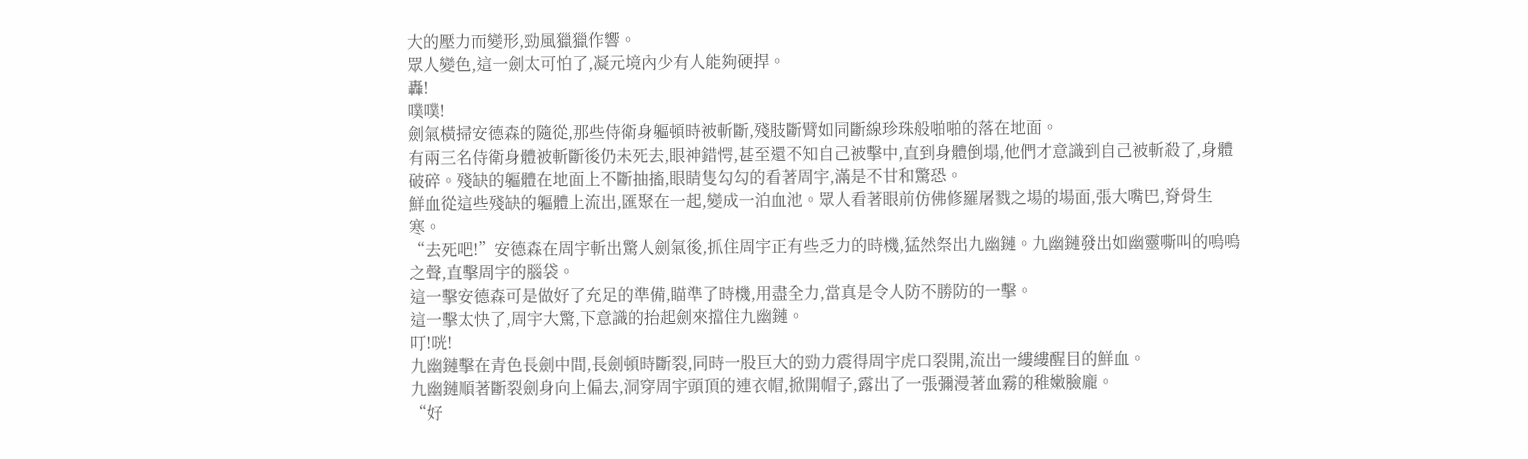大的壓力而變形,勁風獵獵作響。
眾人變色,這一劍太可怕了,凝元境內少有人能夠硬捍。
轟!
噗噗!
劍氣橫掃安德森的隨從,那些侍衛身軀頓時被斬斷,殘肢斷臂如同斷線珍珠般啪啪的落在地面。
有兩三名侍衛身體被斬斷後仍未死去,眼神錯愕,甚至還不知自己被擊中,直到身體倒塌,他們才意識到自己被斬殺了,身體破碎。殘缺的軀體在地面上不斷抽搐,眼睛隻勾勾的看著周宇,滿是不甘和驚恐。
鮮血從這些殘缺的軀體上流出,匯聚在一起,變成一泊血池。眾人看著眼前仿佛修羅屠戮之場的場面,張大嘴巴,脊骨生寒。
“去死吧!”安德森在周宇斬出驚人劍氣後,抓住周宇正有些乏力的時機,猛然祭出九幽鏈。九幽鏈發出如幽靈嘶叫的嗚嗚之聲,直擊周宇的腦袋。
這一擊安德森可是做好了充足的準備,瞄準了時機,用盡全力,當真是令人防不勝防的一擊。
這一擊太快了,周宇大驚,下意識的抬起劍來擋住九幽鏈。
叮!咣!
九幽鏈擊在青色長劍中間,長劍頓時斷裂,同時一股巨大的勁力震得周宇虎口裂開,流出一縷縷醒目的鮮血。
九幽鏈順著斷裂劍身向上偏去,洞穿周宇頭頂的連衣帽,掀開帽子,露出了一張彌漫著血霧的稚嫩臉龐。
“好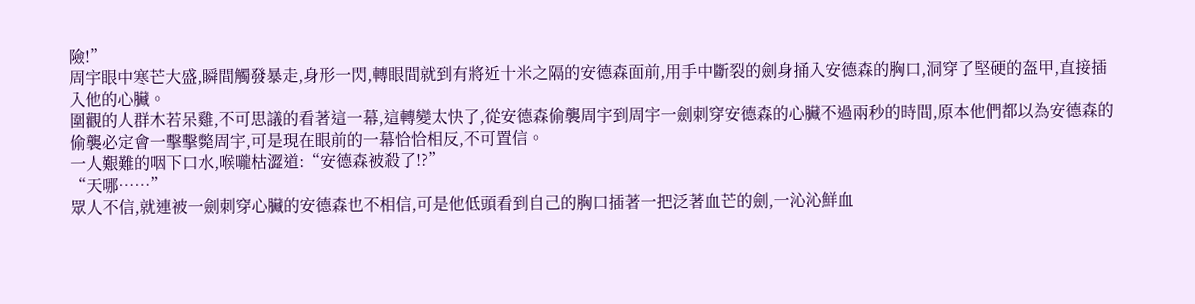險!”
周宇眼中寒芒大盛,瞬間觸發暴走,身形一閃,轉眼間就到有將近十米之隔的安德森面前,用手中斷裂的劍身捅入安德森的胸口,洞穿了堅硬的盔甲,直接插入他的心臟。
圍觀的人群木若呆雞,不可思議的看著這一幕,這轉變太快了,從安德森偷襲周宇到周宇一劍刺穿安德森的心臟不過兩秒的時間,原本他們都以為安德森的偷襲必定會一擊擊斃周宇,可是現在眼前的一幕恰恰相反,不可置信。
一人艱難的咽下口水,喉嚨枯澀道:“安德森被殺了!?”
“天哪……”
眾人不信,就連被一劍刺穿心臟的安德森也不相信,可是他低頭看到自己的胸口插著一把泛著血芒的劍,一沁沁鮮血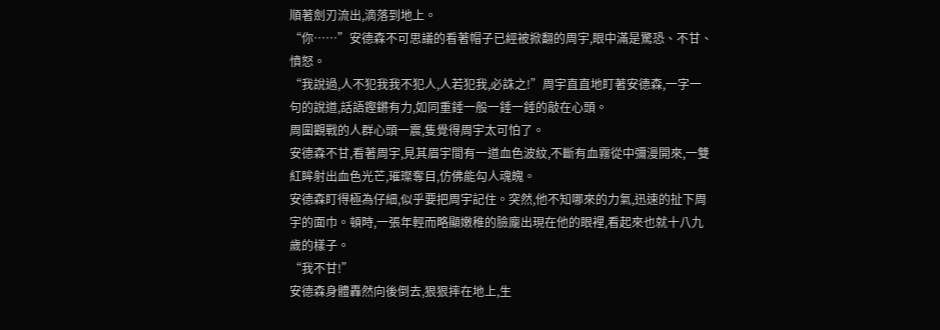順著劍刃流出,滴落到地上。
“你……”安德森不可思議的看著帽子已經被掀翻的周宇,眼中滿是驚恐、不甘、憤怒。
“我說過,人不犯我我不犯人,人若犯我,必誅之!”周宇直直地盯著安德森,一字一句的說道,話語鏗鏘有力,如同重錘一般一錘一錘的敲在心頭。
周圍觀戰的人群心頭一震,隻覺得周宇太可怕了。
安德森不甘,看著周宇,見其眉宇間有一道血色波紋,不斷有血霧從中彌漫開來,一雙紅眸射出血色光芒,璀璨奪目,仿佛能勾人魂魄。
安德森盯得極為仔細,似乎要把周宇記住。突然,他不知哪來的力氣,迅速的扯下周宇的面巾。頓時,一張年輕而略顯嫩稚的臉龐出現在他的眼裡,看起來也就十八九歲的樣子。
“我不甘!”
安德森身體轟然向後倒去,狠狠摔在地上,生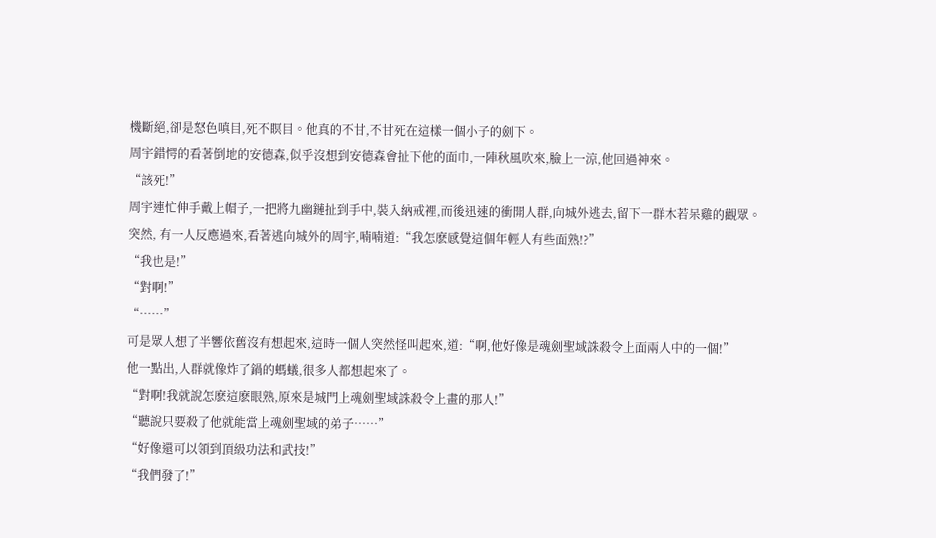機斷絕,卻是怒色嗔目,死不瞑目。他真的不甘,不甘死在這樣一個小子的劍下。
周宇錯愕的看著倒地的安德森,似乎沒想到安德森會扯下他的面巾,一陣秋風吹來,臉上一涼,他回過神來。
“該死!”
周宇連忙伸手戴上帽子,一把將九幽鏈扯到手中,裝入納戒裡,而後迅速的衝開人群,向城外逃去,留下一群木若呆雞的觀眾。
突然, 有一人反應過來,看著逃向城外的周宇,喃喃道:“我怎麽感覺這個年輕人有些面熟!?”
“我也是!”
“對啊!”
“……”
可是眾人想了半響依舊沒有想起來,這時一個人突然怪叫起來,道:“啊,他好像是魂劍聖域誅殺令上面兩人中的一個!”
他一點出,人群就像炸了鍋的螞蟻,很多人都想起來了。
“對啊!我就說怎麽這麽眼熟,原來是城門上魂劍聖域誅殺令上畫的那人!”
“聽說只要殺了他就能當上魂劍聖域的弟子……”
“好像還可以領到頂級功法和武技!”
“我們發了!”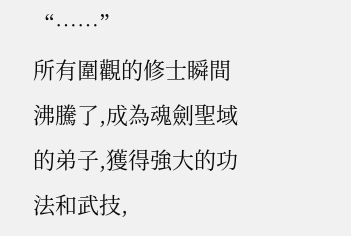“……”
所有圍觀的修士瞬間沸騰了,成為魂劍聖域的弟子,獲得強大的功法和武技,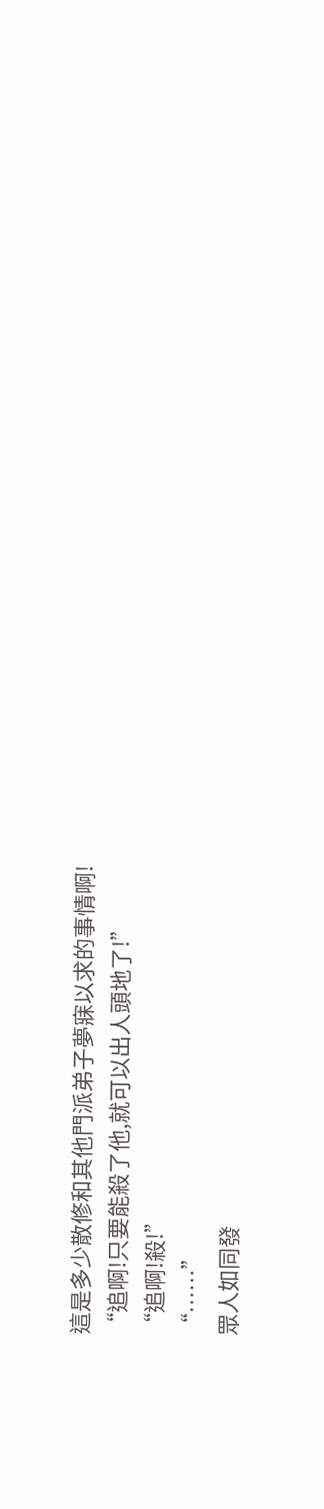這是多少散修和其他門派弟子夢寐以求的事情啊!
“追啊!只要能殺了他,就可以出人頭地了!”
“追啊!殺!”
“……”
眾人如同發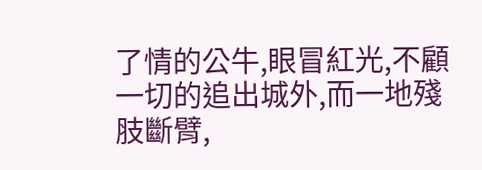了情的公牛,眼冒紅光,不顧一切的追出城外,而一地殘肢斷臂,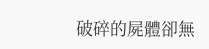破碎的屍體卻無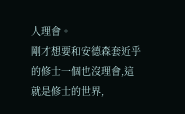人理會。
剛才想要和安德森套近乎的修士一個也沒理會,這就是修士的世界,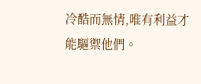冷酷而無情,唯有利益才能驅禦他們。